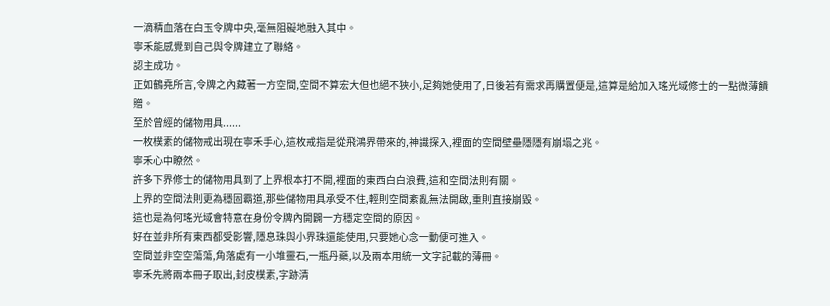一滴精血落在白玉令牌中央,毫無阻礙地融入其中。
寧禾能感覺到自己與令牌建立了聯絡。
認主成功。
正如鶴堯所言,令牌之內藏著一方空間,空間不算宏大但也絕不狹小,足夠她使用了,日後若有需求再購置便是,這算是給加入瑤光域修士的一點微薄饋贈。
至於曾經的儲物用具......
一枚樸素的儲物戒出現在寧禾手心,這枚戒指是從飛鴻界帶來的,神識探入,裡面的空間壁壘隱隱有崩塌之兆。
寧禾心中瞭然。
許多下界修士的儲物用具到了上界根本打不開,裡面的東西白白浪費,這和空間法則有關。
上界的空間法則更為穩固霸道,那些儲物用具承受不住,輕則空間紊亂無法開啟,重則直接崩毀。
這也是為何瑤光域會特意在身份令牌內開闢一方穩定空間的原因。
好在並非所有東西都受影響,隱息珠與小界珠還能使用,只要她心念一動便可進入。
空間並非空空蕩蕩,角落處有一小堆靈石,一瓶丹藥,以及兩本用統一文字記載的薄冊。
寧禾先將兩本冊子取出,封皮樸素,字跡清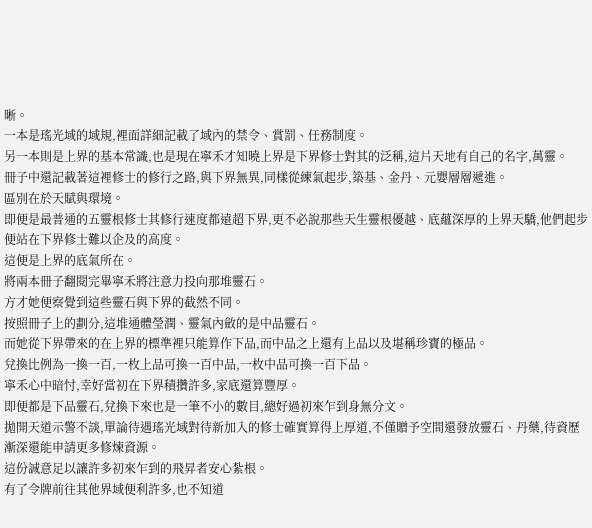晰。
一本是瑤光域的域規,裡面詳細記載了域內的禁令、賞罰、任務制度。
另一本則是上界的基本常識,也是現在寧禾才知曉上界是下界修士對其的泛稱,這片天地有自己的名字,萬靈。
冊子中還記載著這裡修士的修行之路,與下界無異,同樣從練氣起步,築基、金丹、元嬰層層遞進。
區別在於天賦與環境。
即便是最普通的五靈根修士其修行速度都遠超下界,更不必說那些天生靈根優越、底蘊深厚的上界天驕,他們起步便站在下界修士難以企及的高度。
這便是上界的底氣所在。
將兩本冊子翻閱完畢寧禾將注意力投向那堆靈石。
方才她便察覺到這些靈石與下界的截然不同。
按照冊子上的劃分,這堆通體瑩潤、靈氣內斂的是中品靈石。
而她從下界帶來的在上界的標準裡只能算作下品,而中品之上還有上品以及堪稱珍寶的極品。
兌換比例為一換一百,一枚上品可換一百中品,一枚中品可換一百下品。
寧禾心中暗忖,幸好當初在下界積攢許多,家底還算豐厚。
即便都是下品靈石,兌換下來也是一筆不小的數目,總好過初來乍到身無分文。
拋開天道示警不談,單論待遇瑤光域對待新加入的修士確實算得上厚道,不僅贈予空間還發放靈石、丹藥,待資歷漸深還能申請更多修煉資源。
這份誠意足以讓許多初來乍到的飛昇者安心紮根。
有了令牌前往其他界域便利許多,也不知道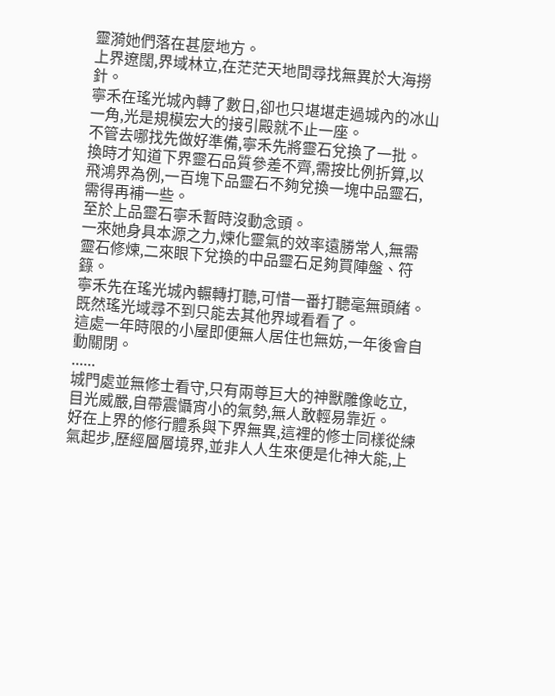靈漪她們落在甚麼地方。
上界遼闊,界域林立,在茫茫天地間尋找無異於大海撈針。
寧禾在瑤光城內轉了數日,卻也只堪堪走過城內的冰山一角,光是規模宏大的接引殿就不止一座。
不管去哪找先做好準備,寧禾先將靈石兌換了一批。
換時才知道下界靈石品質參差不齊,需按比例折算,以飛鴻界為例,一百塊下品靈石不夠兌換一塊中品靈石,需得再補一些。
至於上品靈石寧禾暫時沒動念頭。
一來她身具本源之力,煉化靈氣的效率遠勝常人,無需靈石修煉,二來眼下兌換的中品靈石足夠買陣盤、符籙。
寧禾先在瑤光城內輾轉打聽,可惜一番打聽毫無頭緒。
既然瑤光域尋不到只能去其他界域看看了。
這處一年時限的小屋即便無人居住也無妨,一年後會自動關閉。
......
城門處並無修士看守,只有兩尊巨大的神獸雕像屹立,目光威嚴,自帶震懾宵小的氣勢,無人敢輕易靠近。
好在上界的修行體系與下界無異,這裡的修士同樣從練氣起步,歷經層層境界,並非人人生來便是化神大能,上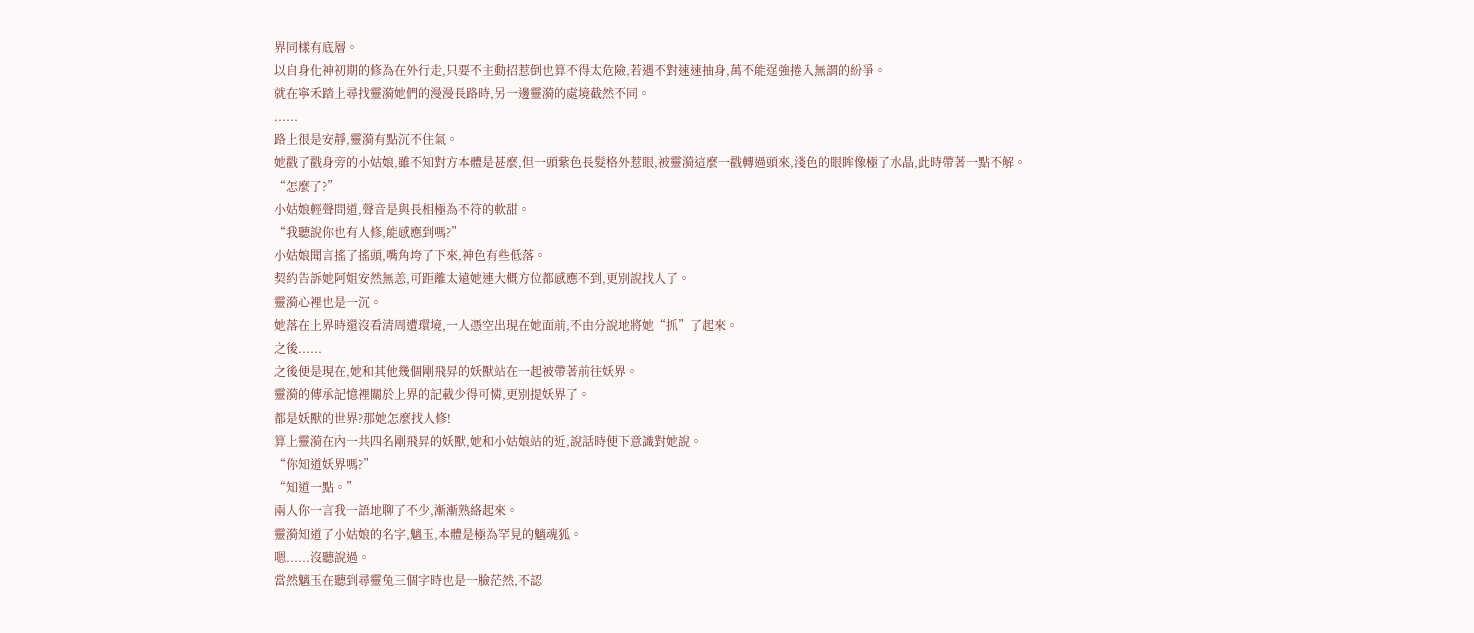界同樣有底層。
以自身化神初期的修為在外行走,只要不主動招惹倒也算不得太危險,若遇不對速速抽身,萬不能逞強捲入無謂的紛爭。
就在寧禾踏上尋找靈漪她們的漫漫長路時,另一邊靈漪的處境截然不同。
......
路上很是安靜,靈漪有點沉不住氣。
她戳了戳身旁的小姑娘,雖不知對方本體是甚麼,但一頭紫色長髮格外惹眼,被靈漪這麼一戳轉過頭來,淺色的眼眸像極了水晶,此時帶著一點不解。
“怎麼了?”
小姑娘輕聲問道,聲音是與長相極為不符的軟甜。
“我聽說你也有人修,能感應到嗎?”
小姑娘聞言搖了搖頭,嘴角垮了下來,神色有些低落。
契約告訴她阿姐安然無恙,可距離太遠她連大概方位都感應不到,更別說找人了。
靈漪心裡也是一沉。
她落在上界時還沒看清周遭環境,一人憑空出現在她面前,不由分說地將她“抓”了起來。
之後......
之後便是現在,她和其他幾個剛飛昇的妖獸站在一起被帶著前往妖界。
靈漪的傳承記憶裡關於上界的記載少得可憐,更別提妖界了。
都是妖獸的世界?那她怎麼找人修!
算上靈漪在內一共四名剛飛昇的妖獸,她和小姑娘站的近,說話時便下意識對她說。
“你知道妖界嗎?”
“知道一點。”
兩人你一言我一語地聊了不少,漸漸熟絡起來。
靈漪知道了小姑娘的名字,魑玉,本體是極為罕見的魑魂狐。
嗯......沒聽說過。
當然魑玉在聽到尋靈兔三個字時也是一臉茫然,不認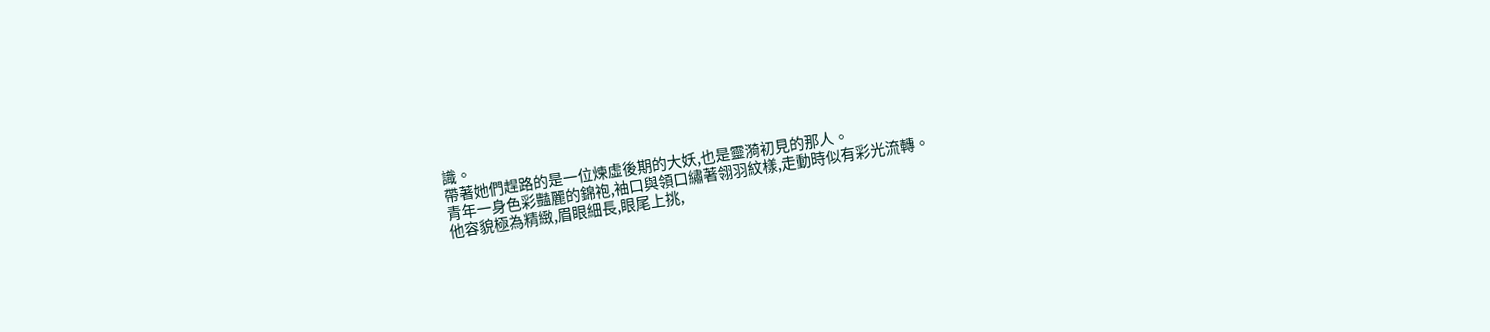識。
帶著她們趕路的是一位煉虛後期的大妖,也是靈漪初見的那人。
青年一身色彩豔麗的錦袍,袖口與領口繡著翎羽紋樣,走動時似有彩光流轉。
他容貌極為精緻,眉眼細長,眼尾上挑,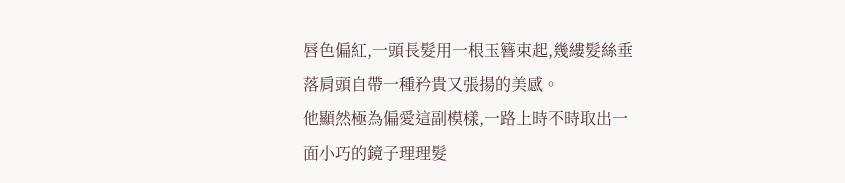唇色偏紅,一頭長髮用一根玉簪束起,幾縷髮絲垂落肩頭自帶一種矜貴又張揚的美感。
他顯然極為偏愛這副模樣,一路上時不時取出一面小巧的鏡子理理髮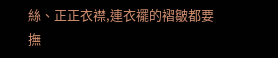絲、正正衣襟,連衣襬的褶皺都要撫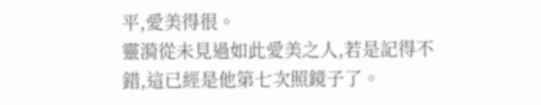平,愛美得很。
靈漪從未見過如此愛美之人,若是記得不錯,這已經是他第七次照鏡子了。